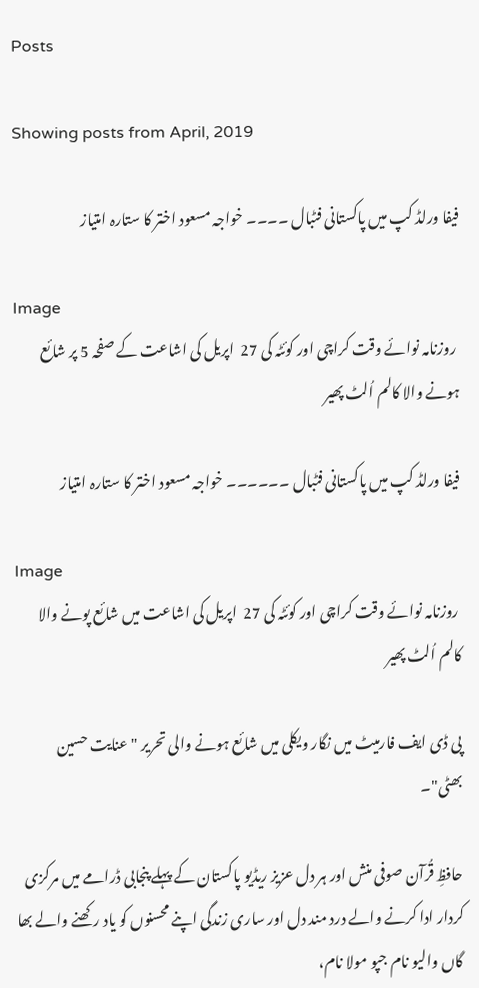Posts

Showing posts from April, 2019

فیفا ورلڈ کپ میں پاکستانی فٹبال ۔۔۔۔ خواجہ مسعود اختر کا ستارہ امتیاز

Image
 روزنامہ نوائے وقت کراچی اور کوئٹہ کی 27  اپریل کی اشاعت کے صفحہ 5 پر شائع ہونے والا کالم اُلٹ پھیر

فیفا ورلڈ کپ میں پاکستانی فٹبال ۔۔۔۔۔۔ خواجہ مسعود اختر کا ستارہ امتیاز

Image
 روزنامہ نوائے وقت کراچی اور کوئٹہ کی 27  اپریل کی اشاعت میں شائع پونے والا کالم اُلٹ پھیر

پی ڈی ایف فارمیٹ میں نگار ویکلی میں شائع ہونے والی تحریر "عنایت حسین بھٹی"۔

حافظِ قُرآن صوفی منش اور ہر دل عزیز ریڈیو پاکستان کے پہلے پنجابی ڈرامے میں مرکزی کردار ادا کرنے والے درد مند دل اور ساری زندگی اپنے محسنوں کو یاد رکھنے والے بھا گاں والیو نام جپو مولا نام،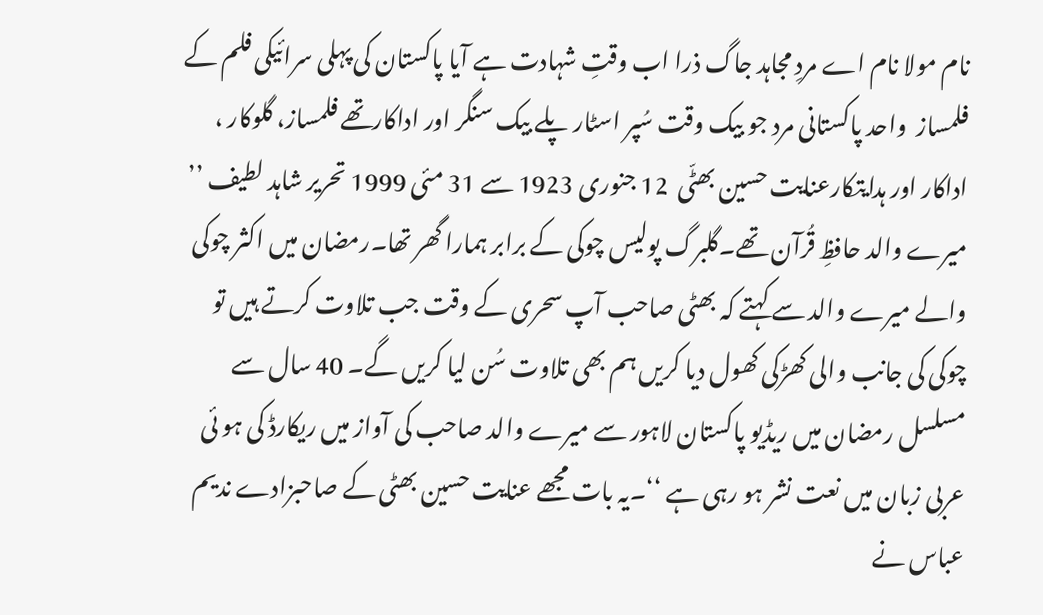نام مولا نام اے مردِ مجاہد جاگ ذرا اب وقتِ شہادت ہے آیا پاکستان کی پہلی سرائیکی فلم کے فلمساز  واحد پاکستانی مرد جو بیک وقت سُپر اسٹار پلے بیک سنگر اور اداکارتھے فلمساز، گلوکار ، اداکار اور ہدایتکارعنایت حسین بھٹّی  12 جنوری 1923 سے 31 مئی 1999 تحریر شاہد لطیف ’’ میرے والد حافظِ قُرآن تھے۔گلبرگ پولیس چوکی کے برابر ہمارا گھر تھا۔رمضان میں اکثر چوکی والے میرے والد سے کہتے کہ بھٹی صاحب آپ سحری کے وقت جب تلاوت کرتے ہیں تو چوکی کی جانب والی کھڑکی کھول دیا کریں ہم بھی تلاوت سُن لیا کریں گے۔ 40 سال سے مسلسل رمضان میں ریڈیو پاکستان لاہور سے میرے والد صاحب کی آواز میں ریکارڈ کی ہو ئی عربی زبان میں نعت نشر ہو رہی ہے ‘‘۔یہ بات مجھے عنایت حسین بھٹی کے صاحبزادے ندیم عباس نے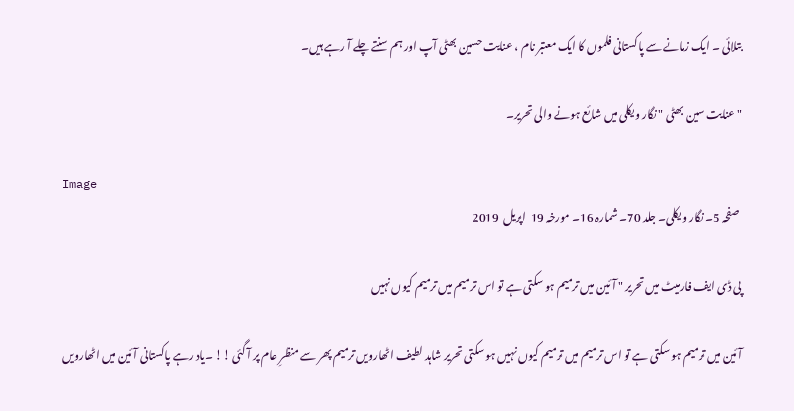بتلائی ۔ ایک زمانے سے پاکستانی فلموں کا ایک معتبر نام ، عنایت حسین بھٹی آپ اور ہم سنتے چلے آ رہے ہیں۔

" عنایت سین بھٹی " نگار ویکلی میں شائع ہونے والی تحریر۔

Image
 صفحہ 5۔ نگار ویکلی۔ جلد 70۔ شمارہ 16۔ مورخہ 19  اپریل  2019

پی ڈی ایف فارمیٹ میں تحریر " آئین میں ترمیم ہو سکتی ہے تو اس ترمیم میں ترمیم کیوں نہیں

آئین میں ترمیم ہو سکتی ہے تو اس ترمیم میں ترمیم کیوں نہیں ہو سکتی تحریر شاہد لطیف اٹھارویں ترمیم پھر سے منظرِ عام پر آ گئی !! ۔یاد رہے پاکستانی آئین میں اٹھارویں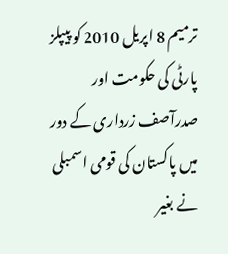ترمیم 8 اپریل 2010 کو پیپلز پارٹی کی حکومت اور صدرآصف زرداری کے دور میں پاکستان کی قومی اسمبلی نے بغیر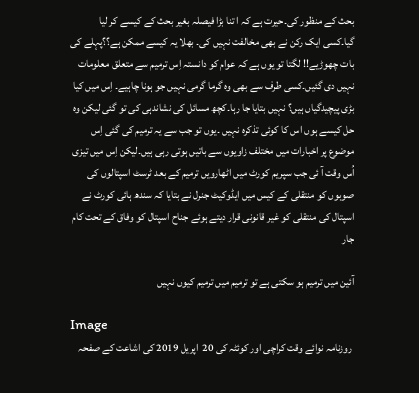بحث کے منظور کی۔حیرت ہے کہ ا تنا بڑا فیصلہ بغیر بحث کے کیسے کر لیا گیا۔کسی ایک رکن نے بھی مخالفت نہیں کی۔ بھلا یہ کیسے ممکن ہے؟؟پہلے کی بات چھوڑیے!! لگتا تو یوں ہے کہ عوام کو دانستہ اِس ترمیم سے متعلق معلومات نہیں دی گئیں۔کسی طرف سے بھی وہ گرما گرمی نہیں جو ہونا چاہیے۔ اِس میں کیا بڑی پیچیدگیاں ہیں؟ نہیں بتایا جا رہا۔کچھ مسائل کی نشاندہی کی تو گئی لیکن وہ حل کیسے ہوں اس کا کوئی تذکرہ نہیں ۔یوں تو جب سے یہ ترمیم کی گئی اِس موضوع پر اخبارات میں مختلف زاویوں سے باتیں ہوتی رہی ہیں۔لیکن اِس میں تیزی اُس وقت آ ئی جب سپریم کورٹ میں اٹھارویں ترمیم کے بعد ٹرسٹ اسپتالوں کی صوبوں کو منتقلی کے کیس میں ایڈوکیٹ جنرل نے بتایا کہ سندھ ہائی کورٹ نے اسپتال کی منتقلی کو غیر قانونی قرار دیتے ہوئے جناح اسپتال کو وفاق کے تحت کام جار

آئین میں ترمیم ہو سکتی ہے تو ترمیم میں ترمیم کیوں نہیں

Image
 روزنامہ نوائے وقت کراچی اور کوئٹہ کی 20  اپریل 2019 کی اشاعت کے صفحہ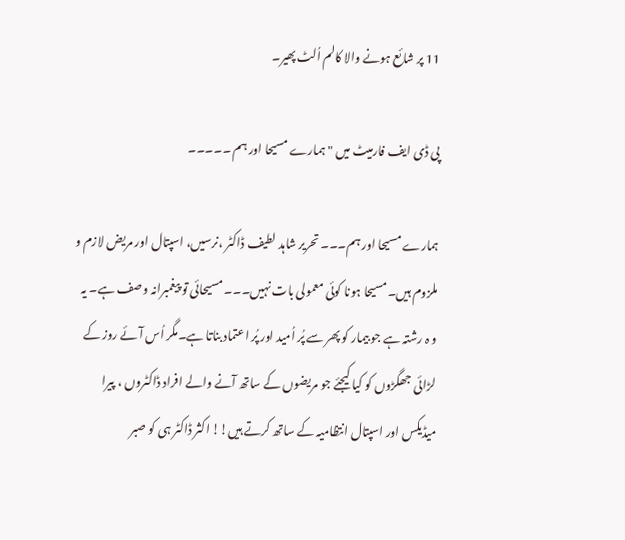11 پر شائع ہونے والا کالم اُلٹ پھیر۔

پی ڈی ایف فارمیٹ میں " ہمارے مسیحا اور ہم ۔۔۔۔۔

ہمارے مسیحا اور ہم۔۔۔ تحریر شاہد لطیف ڈاکٹر ،نرسیں، اسپتال اور مریض لازم و ملزوم ہیں۔مسیحا ہونا کوئی معمولی بات نہیں۔۔۔ مسیحائی تو پیغمبرانہ وصف ہے۔ یہ و ہ رشتہ ہے جو بیمار کو پھر سے پُر اُمید اور پُر اعتماد بناتا ہے۔مگر اُس آئے روز کے لڑائی جھگڑوں کو کیا کیجئے جو مریضوں کے ساتھ آنے والے افراد ڈاکٹروں ، پیرا میڈیکس اور اسپتال انتظامیہ کے ساتھ کرتے ہیں!! اکثر ڈاکٹر ہی کو صبر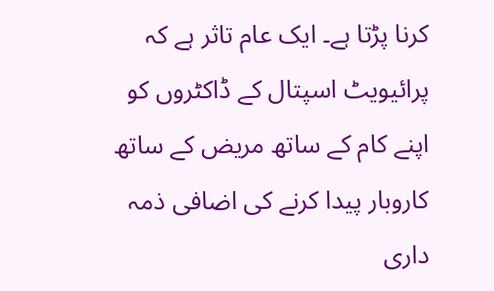کرنا پڑتا ہے۔ ایک عام تاثر ہے کہ پرائیویٹ اسپتال کے ڈاکٹروں کو اپنے کام کے ساتھ مریض کے ساتھ کاروبار پیدا کرنے کی اضافی ذمہ داری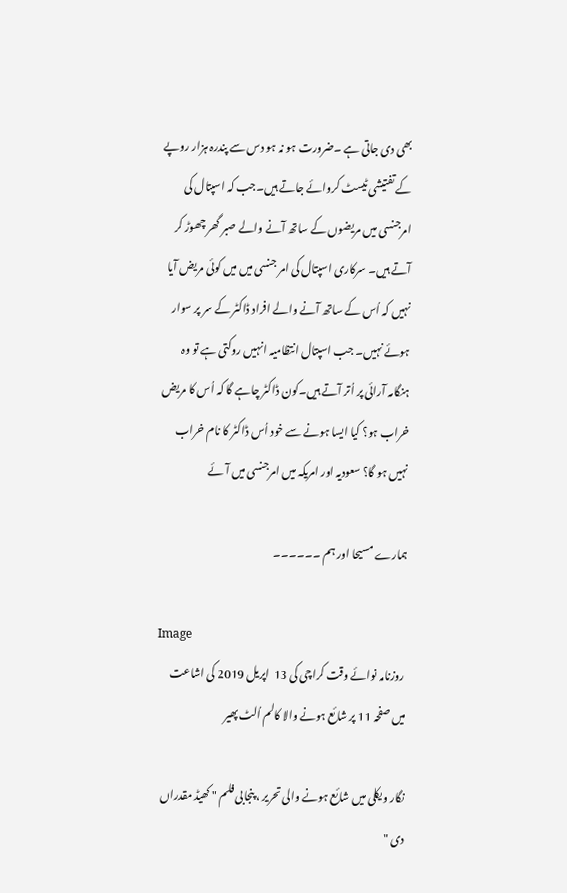بھی دی جاتی ہے ۔ضرورت ہو نہ ہو دس سے پندرہ ہزار روپے کے تفتیشی ٹیسٹ کروائے جاتے ہیں۔جب کہ اسپتال کی امرجنسی میں مریضوں کے ساتھ آنے والے صبر گھر چھوڑ کر آتے ہیں۔ سرکاری اسپتال کی امر جنسی میں میں کوئی مریض آیا نہیں کہ اُس کے ساتھ آنے والے افراد ڈاکٹر کے سر پر سوار ہوئے نہیں۔ جب اسپتال انتظامیہ انہیں روکتی ہے تو وہ ہنگامہ آرائی پر اُتر آتے ہیں۔کون ڈاکٹر چاہے گا کہ اُس کا مریض خراب ہو؟ کیا ایسا ہونے سے خود اُس ڈاکٹر کا نام خراب نہیں ہو گا؟ سعودیہ اور امریکہ میں امرجنسی میں آئے

ہمارے مسیحا اور ہم ۔۔۔۔۔۔

Image
 روزنامہ نوائے وقت کراچی کی 13  اپریل 2019 کی اشاعت میں صفحہ 11 پر شائع ہونے والا کالم اُلٹ پھیر

نگار ویکلی میں شائع ہونے والی تحریر ، پنجابی فلم " کھیڈ مقدراں دی "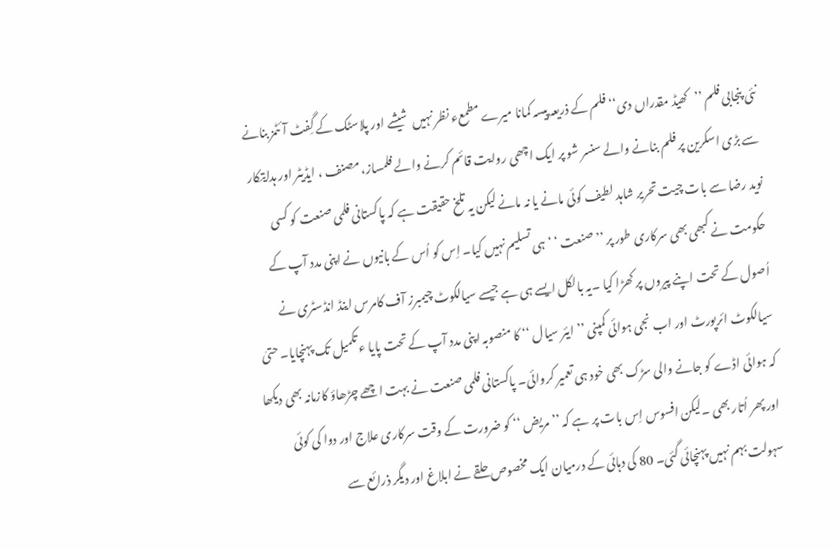نئی پنجابی فلم ’’کھیڈ مقدراں دی‘‘ فلم کے ذریعہ پیسہ کمانا میرے مطمعء نظر نہیں  شیشے اور پلاسٹک کے گِفٹ آئٹمز بنانے سے بڑی اسکرین پر فلم بنانے والے سنسر شو پر ایک اچھی روایت قائم کرنے والے فلمساز، مصنف ، ایڈیٹر اور ہدایتکار نوید رضا سے بات چیت تحریر شاہد لطیف کوئی مانے یا نہ مانے لیکن یہ تلخ حقیقت ہے کہ پاکستانی فلمی صنعت کو کسی حکومت نے کبھی بھی سرکاری طور پر ’’ صنعت ‘ ‘ ہی تسلیم نہیں کیا۔ اِس کو اُس کے بانیوں نے اپنی مدد آپ کے اُصول کے تحت اپنے پیروں پر کھڑا کیا ۔یہ بالکل ایسے ہی ہے جیسے سیالکوٹ چیمبرز آف کامرس اینڈ انڈسٹری نے سیالکوٹ ائرپورٹ اور اب نجی ہوائی کمپنی ’’ ایئر سیال ‘‘ کا منصوبہ اپنی مدد آپ کے تحت پایا ء تکمیل تک پہنچایا۔ حتیٰ کہ ہوائی اڈے کو جانے والی سڑک بھی خود ہی تعمیر کروائی۔ پاکستانی فلمی صنعت نے بہت اچھے چڑھاؤ کازمانہ بھی دیکھا اور پھر اُتار بھی ۔لیکن افسوس اِس بات پر ہے کہ ’’ مریض ‘‘ کو ضرورت کے وقت سرکاری علاج اور دوا کی کوئی سہولت بہم نہیں پہنچائی گئی۔ 80 کی دہائی کے درمیان ایک مخصوص حلقے نے ابلاغ اور دیگر ذرائع سے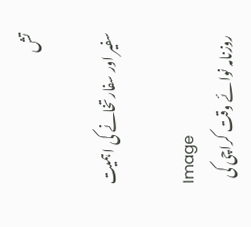تش

سفیر اور سفارتخانے کی اہمیت

Image
 روزنامہ نوائے وقت کراچی کی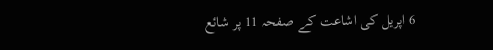6 اپریل کی اشاعت کے صفحہ 11 پر شائع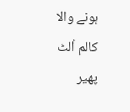ہونے والا کالم اُلٹ پھیر